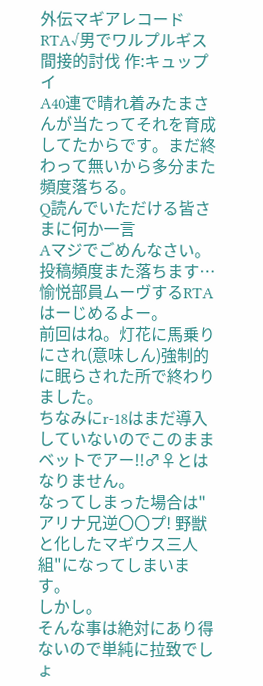外伝マギアレコードRTA√男でワルプルギス間接的討伐 作:キュップイ
A40連で晴れ着みたまさんが当たってそれを育成してたからです。まだ終わって無いから多分また頻度落ちる。
Q読んでいただける皆さまに何か一言
Aマジでごめんなさい。投稿頻度また落ちます…
愉悦部員ムーヴするRTAはーじめるよー。
前回はね。灯花に馬乗りにされ(意味しん)強制的に眠らされた所で終わりました。
ちなみにr-18はまだ導入していないのでこのままベットでアー!!♂♀とはなりません。
なってしまった場合は"アリナ兄逆〇〇プ! 野獣と化したマギウス三人組"になってしまいます。
しかし。
そんな事は絶対にあり得ないので単純に拉致でしょ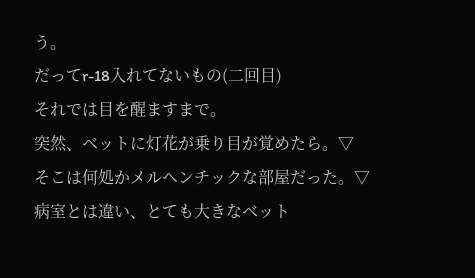う。
だってr-18入れてないもの(二回目)
それでは目を醒ますまで。
突然、ベットに灯花が乗り目が覚めたら。▽
そこは何処かメルヘンチックな部屋だった。▽
病室とは違い、とても大きなベット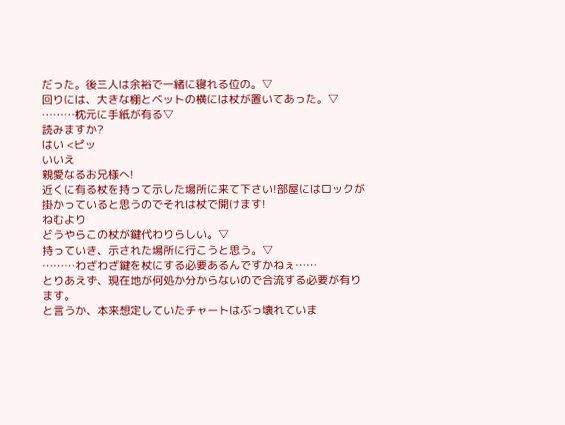だった。後三人は余裕で一緒に寝れる位の。▽
回りには、大きな棚とベットの横には杖が置いてあった。▽
………枕元に手紙が有る▽
読みますか?
はい <ピッ
いいえ
親愛なるお兄様へ!
近くに有る杖を持って示した場所に来て下さい!部屋にはロックが掛かっていると思うのでそれは杖で開けます!
ねむより
どうやらこの杖が鍵代わりらしい。▽
持っていき、示された場所に行こうと思う。▽
………わざわざ鍵を杖にする必要あるんですかねぇ……
とりあえず、現在地が何処か分からないので合流する必要が有ります。
と言うか、本来想定していたチャートはぶっ壊れていま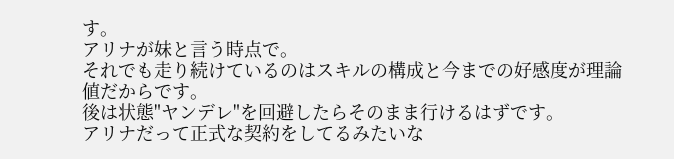す。
アリナが妹と言う時点で。
それでも走り続けているのはスキルの構成と今までの好感度が理論値だからです。
後は状態"ヤンデレ"を回避したらそのまま行けるはずです。
アリナだって正式な契約をしてるみたいな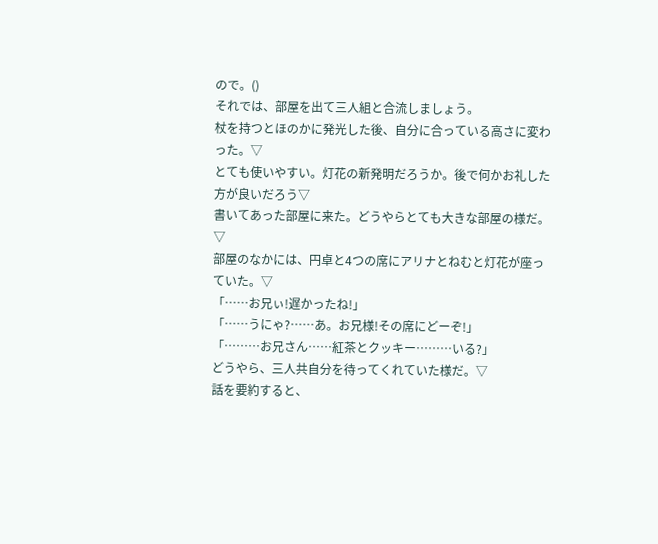ので。()
それでは、部屋を出て三人組と合流しましょう。
杖を持つとほのかに発光した後、自分に合っている高さに変わった。▽
とても使いやすい。灯花の新発明だろうか。後で何かお礼した方が良いだろう▽
書いてあった部屋に来た。どうやらとても大きな部屋の様だ。▽
部屋のなかには、円卓と4つの席にアリナとねむと灯花が座っていた。▽
「……お兄ぃ!遅かったね!」
「……うにゃ?……あ。お兄様!その席にどーぞ!」
「………お兄さん……紅茶とクッキー………いる?」
どうやら、三人共自分を待ってくれていた様だ。▽
話を要約すると、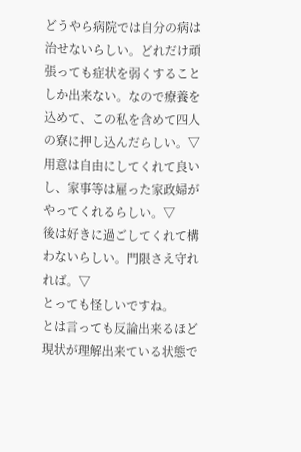どうやら病院では自分の病は治せないらしい。どれだけ頑張っても症状を弱くすることしか出来ない。なので療養を込めて、この私を含めて四人の寮に押し込んだらしい。▽
用意は自由にしてくれて良いし、家事等は雇った家政婦がやってくれるらしい。▽
後は好きに過ごしてくれて構わないらしい。門限さえ守れれば。▽
とっても怪しいですね。
とは言っても反論出来るほど現状が理解出来ている状態で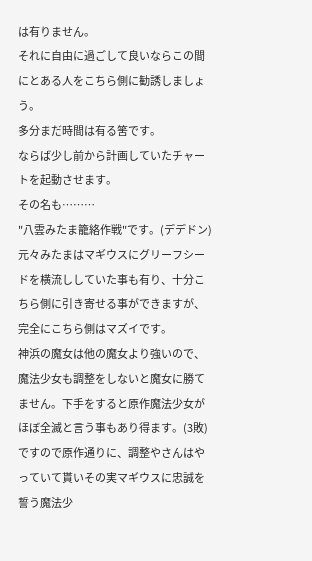は有りません。
それに自由に過ごして良いならこの間にとある人をこちら側に勧誘しましょう。
多分まだ時間は有る筈です。
ならば少し前から計画していたチャートを起動させます。
その名も………
"八雲みたま籠絡作戦"です。(デデドン)
元々みたまはマギウスにグリーフシードを横流ししていた事も有り、十分こちら側に引き寄せる事ができますが、完全にこちら側はマズイです。
神浜の魔女は他の魔女より強いので、魔法少女も調整をしないと魔女に勝てません。下手をすると原作魔法少女がほぼ全滅と言う事もあり得ます。(3敗)
ですので原作通りに、調整やさんはやっていて貰いその実マギウスに忠誠を誓う魔法少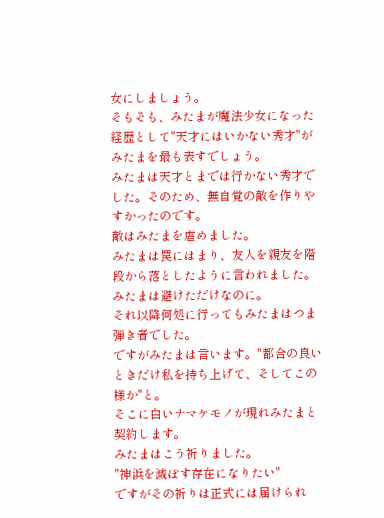女にしましょう。
そもそも、みたまが魔法少女になった経歴として"天才にはいかない秀才"がみたまを最も表すでしょう。
みたまは天才とまでは行かない秀才でした。そのため、無自覚の敵を作りやすかったのです。
敵はみたまを虐めました。
みたまは罠にはまり、友人を親友を階段から落としたように言われました。
みたまは避けただけなのに。
それ以降何処に行ってもみたまはつま弾き者でした。
ですがみたまは言います。"都合の良いときだけ私を持ち上げて、そしてこの様か"と。
そこに白いナマケモノが現れみたまと契約します。
みたまはこう祈りました。
"神浜を滅ぼす存在になりたい"
ですがその祈りは正式には届けられ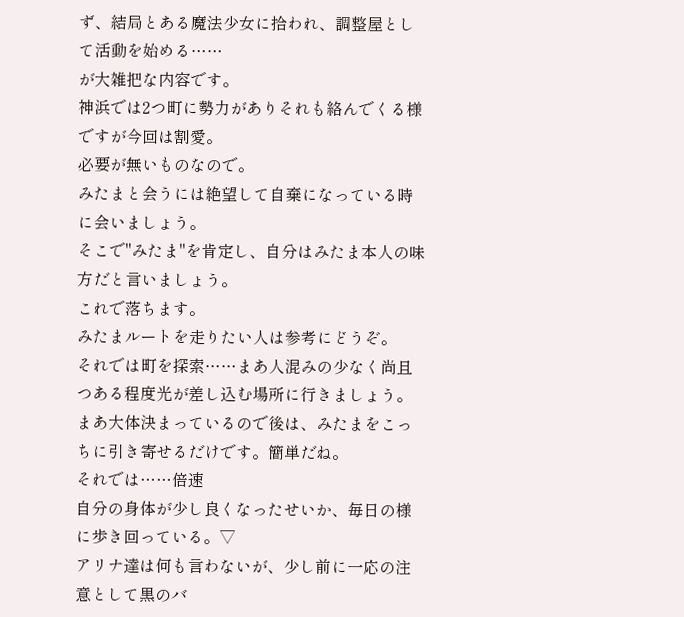ず、結局とある魔法少女に拾われ、調整屋として活動を始める……
が大雑把な内容です。
神浜では2つ町に勢力がありそれも絡んでくる様ですが今回は割愛。
必要が無いものなので。
みたまと会うには絶望して自棄になっている時に会いましょう。
そこで"みたま"を肯定し、自分はみたま本人の味方だと言いましょう。
これで落ちます。
みたまルートを走りたい人は参考にどうぞ。
それでは町を探索……まあ人混みの少なく尚且つある程度光が差し込む場所に行きましょう。
まあ大体決まっているので後は、みたまをこっちに引き寄せるだけです。簡単だね。
それでは……倍速
自分の身体が少し良くなったせいか、毎日の様に歩き回っている。▽
アリナ達は何も言わないが、少し前に一応の注意として黒のバ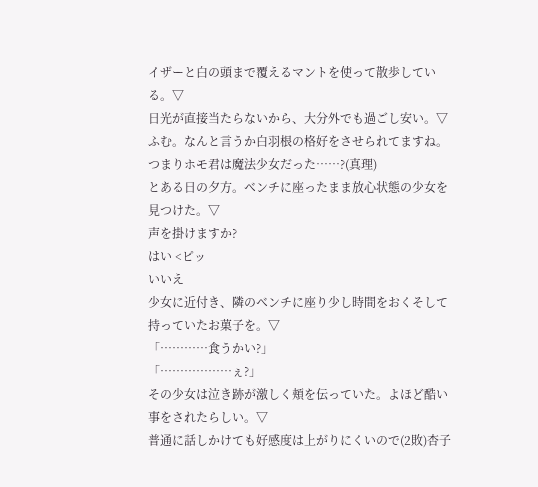イザーと白の頭まで覆えるマントを使って散歩している。▽
日光が直接当たらないから、大分外でも過ごし安い。▽
ふむ。なんと言うか白羽根の格好をさせられてますね。
つまりホモ君は魔法少女だった……?(真理)
とある日の夕方。ベンチに座ったまま放心状態の少女を見つけた。▽
声を掛けますか?
はい <ピッ
いいえ
少女に近付き、隣のベンチに座り少し時間をおくそして持っていたお菓子を。▽
「…………食うかい?」
「………………ぇ?」
その少女は泣き跡が激しく頬を伝っていた。よほど酷い事をされたらしい。▽
普通に話しかけても好感度は上がりにくいので(2敗)杏子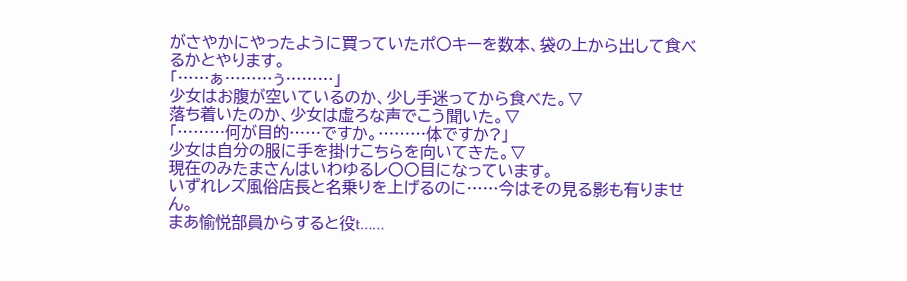がさやかにやったように買っていたポ〇キーを数本、袋の上から出して食べるかとやります。
「……ぁ………ぅ………」
少女はお腹が空いているのか、少し手迷ってから食べた。▽
落ち着いたのか、少女は虚ろな声でこう聞いた。▽
「………何が目的……ですか。………体ですか?」
少女は自分の服に手を掛けこちらを向いてきた。▽
現在のみたまさんはいわゆるレ〇〇目になっています。
いずれレズ風俗店長と名乗りを上げるのに……今はその見る影も有りません。
まあ愉悦部員からすると役t……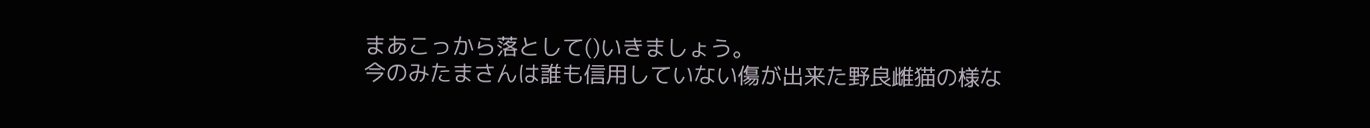まあこっから落として()いきましょう。
今のみたまさんは誰も信用していない傷が出来た野良雌猫の様な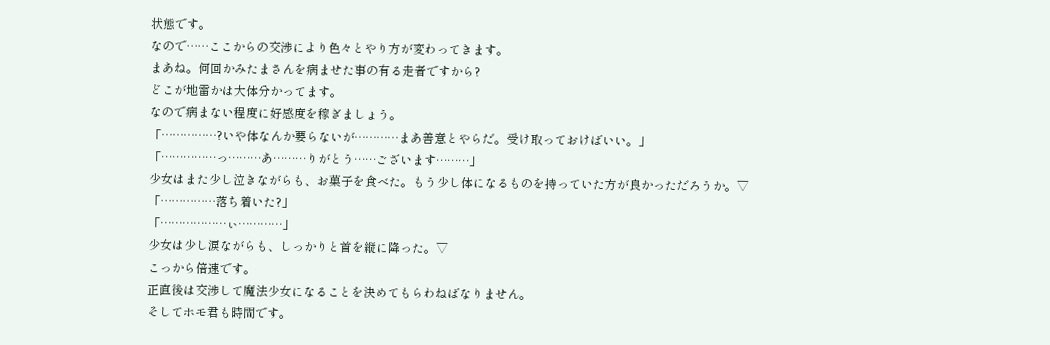状態です。
なので……ここからの交渉により色々とやり方が変わってきます。
まあね。何回かみたまさんを病ませた事の有る走者ですから?
どこが地雷かは大体分かってます。
なので病まない程度に好感度を稼ぎましょう。
「……………?いや体なんか要らないが…………まあ善意とやらだ。受け取っておけばいい。」
「……………っ………あ………りがとう……ございます………」
少女はまた少し泣きながらも、お菓子を食べた。もう少し体になるものを持っていた方が良かっただろうか。▽
「……………落ち着いた?」
「………………ぃ…………」
少女は少し涙ながらも、しっかりと首を縦に降った。▽
こっから倍速です。
正直後は交渉して魔法少女になることを決めてもらわねばなりません。
そしてホモ君も時間です。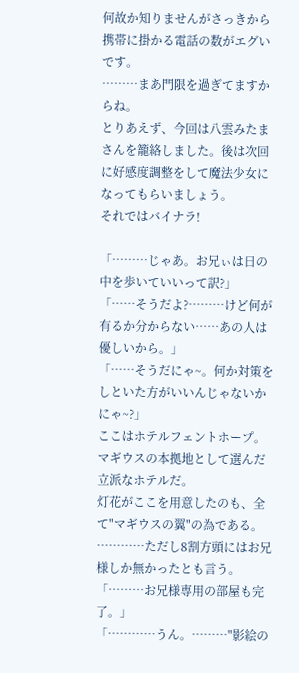何故か知りませんがさっきから携帯に掛かる電話の数がエグいです。
………まあ門限を過ぎてますからね。
とりあえず、今回は八雲みたまさんを籠絡しました。後は次回に好感度調整をして魔法少女になってもらいましょう。
それではバイナラ!

「………じゃあ。お兄ぃは日の中を歩いていいって訳?」
「……そうだよ?………けど何が有るか分からない……あの人は優しいから。」
「……そうだにゃ~。何か対策をしといた方がいいんじゃないかにゃ~?」
ここはホテルフェントホープ。
マギウスの本拠地として選んだ立派なホテルだ。
灯花がここを用意したのも、全て"マギウスの翼"の為である。
…………ただし8割方頭にはお兄様しか無かったとも言う。
「………お兄様専用の部屋も完了。」
「…………うん。………"影絵の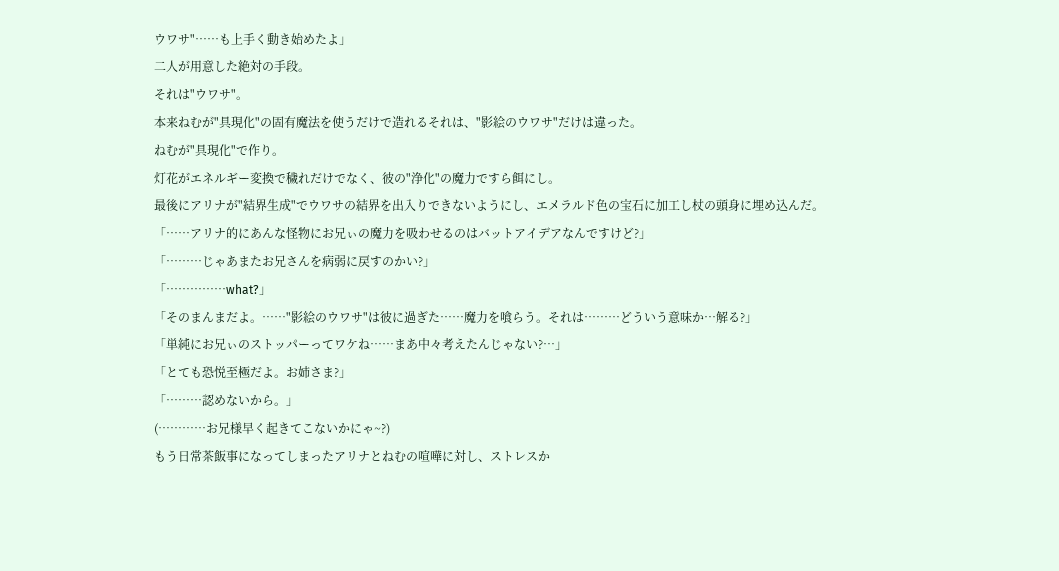ウワサ"……も上手く動き始めたよ」
二人が用意した絶対の手段。
それは"ウワサ"。
本来ねむが"具現化"の固有魔法を使うだけで造れるそれは、"影絵のウワサ"だけは違った。
ねむが"具現化"で作り。
灯花がエネルギー変換で穢れだけでなく、彼の"浄化"の魔力ですら餌にし。
最後にアリナが"結界生成"でウワサの結界を出入りできないようにし、エメラルド色の宝石に加工し杖の頭身に埋め込んだ。
「……アリナ的にあんな怪物にお兄ぃの魔力を吸わせるのはバットアイデアなんですけど?」
「………じゃあまたお兄さんを病弱に戻すのかい?」
「……………what?」
「そのまんまだよ。……"影絵のウワサ"は彼に過ぎた……魔力を喰らう。それは………どういう意味か…解る?」
「単純にお兄ぃのストッパーってワケね……まあ中々考えたんじゃない?…」
「とても恐悦至極だよ。お姉さま?」
「………認めないから。」
(…………お兄様早く起きてこないかにゃ~?)
もう日常茶飯事になってしまったアリナとねむの喧嘩に対し、ストレスか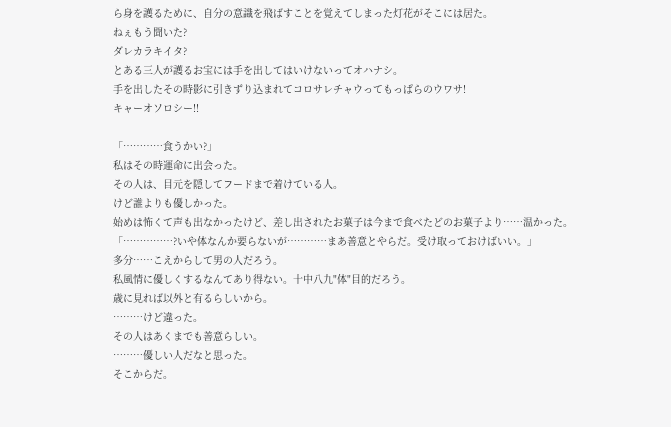ら身を護るために、自分の意識を飛ばすことを覚えてしまった灯花がそこには居た。
ねぇもう聞いた?
ダレカラキイタ?
とある三人が護るお宝には手を出してはいけないってオハナシ。
手を出したその時影に引きずり込まれてコロサレチャウってもっぱらのウワサ!
キャーオソロシー!!

「…………食うかい?」
私はその時運命に出会った。
その人は、目元を隠してフードまで着けている人。
けど誰よりも優しかった。
始めは怖くて声も出なかったけど、差し出されたお菓子は今まで食べたどのお菓子より……温かった。
「……………?いや体なんか要らないが…………まあ善意とやらだ。受け取っておけばいい。」
多分……こえからして男の人だろう。
私風情に優しくするなんてあり得ない。十中八九"体"目的だろう。
歳に見れば以外と有るらしいから。
………けど違った。
その人はあくまでも善意らしい。
………優しい人だなと思った。
そこからだ。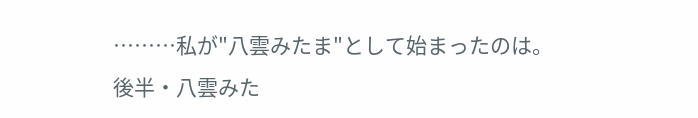………私が"八雲みたま"として始まったのは。
後半・八雲みた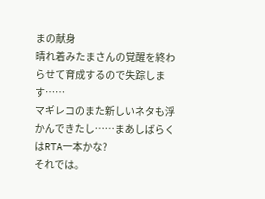まの献身
晴れ着みたまさんの覚醒を終わらせて育成するので失踪します……
マギレコのまた新しいネタも浮かんできたし……まあしばらくはRTA一本かな?
それでは。